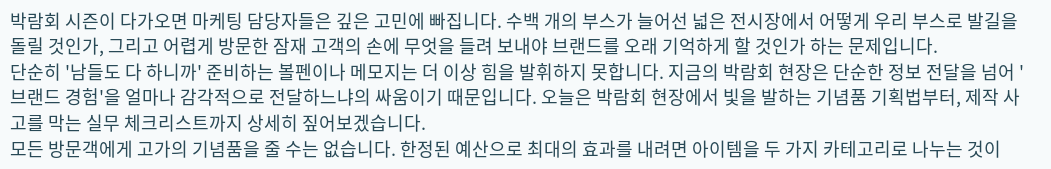박람회 시즌이 다가오면 마케팅 담당자들은 깊은 고민에 빠집니다. 수백 개의 부스가 늘어선 넓은 전시장에서 어떻게 우리 부스로 발길을 돌릴 것인가, 그리고 어렵게 방문한 잠재 고객의 손에 무엇을 들려 보내야 브랜드를 오래 기억하게 할 것인가 하는 문제입니다.
단순히 '남들도 다 하니까' 준비하는 볼펜이나 메모지는 더 이상 힘을 발휘하지 못합니다. 지금의 박람회 현장은 단순한 정보 전달을 넘어 '브랜드 경험'을 얼마나 감각적으로 전달하느냐의 싸움이기 때문입니다. 오늘은 박람회 현장에서 빛을 발하는 기념품 기획법부터, 제작 사고를 막는 실무 체크리스트까지 상세히 짚어보겠습니다.
모든 방문객에게 고가의 기념품을 줄 수는 없습니다. 한정된 예산으로 최대의 효과를 내려면 아이템을 두 가지 카테고리로 나누는 것이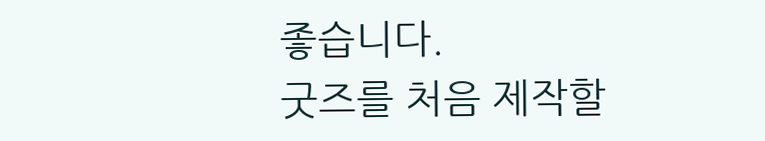좋습니다.
굿즈를 처음 제작할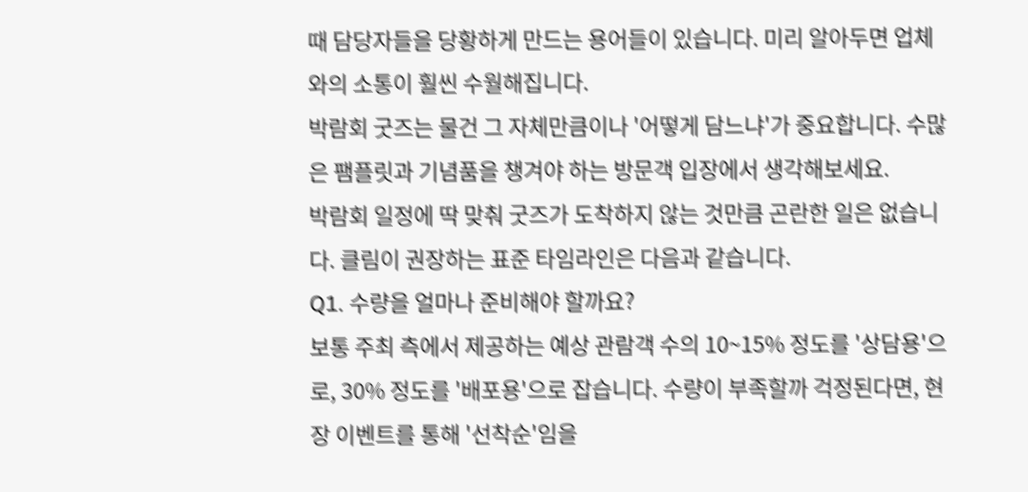때 담당자들을 당황하게 만드는 용어들이 있습니다. 미리 알아두면 업체와의 소통이 훨씬 수월해집니다.
박람회 굿즈는 물건 그 자체만큼이나 '어떻게 담느냐'가 중요합니다. 수많은 팸플릿과 기념품을 챙겨야 하는 방문객 입장에서 생각해보세요.
박람회 일정에 딱 맞춰 굿즈가 도착하지 않는 것만큼 곤란한 일은 없습니다. 클림이 권장하는 표준 타임라인은 다음과 같습니다.
Q1. 수량을 얼마나 준비해야 할까요?
보통 주최 측에서 제공하는 예상 관람객 수의 10~15% 정도를 '상담용'으로, 30% 정도를 '배포용'으로 잡습니다. 수량이 부족할까 걱정된다면, 현장 이벤트를 통해 '선착순'임을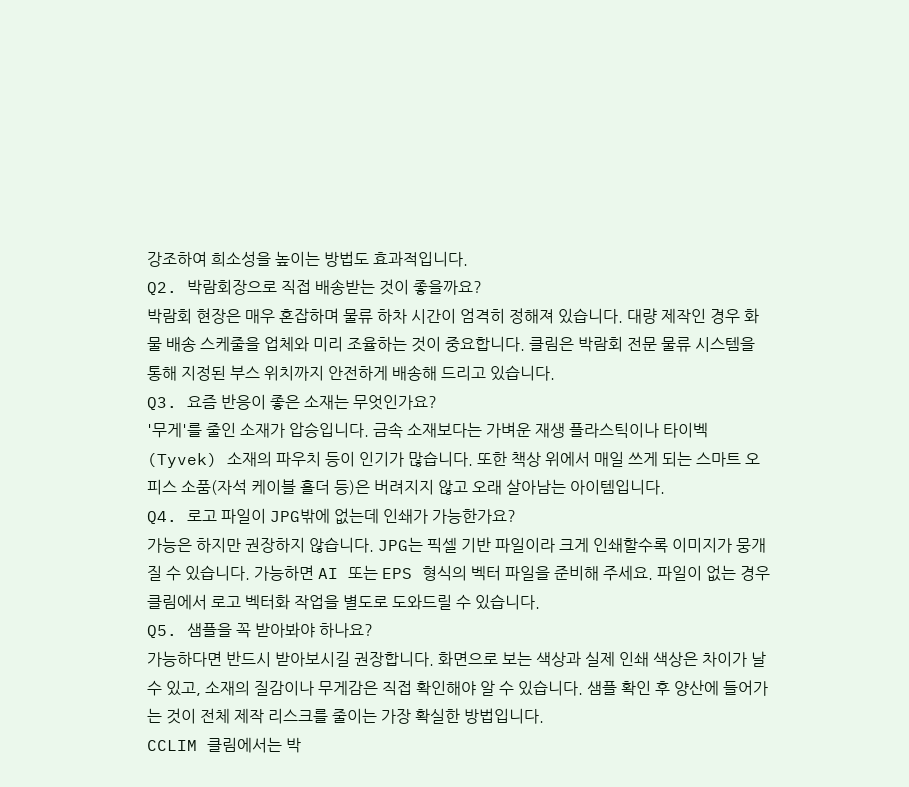강조하여 희소성을 높이는 방법도 효과적입니다.
Q2. 박람회장으로 직접 배송받는 것이 좋을까요?
박람회 현장은 매우 혼잡하며 물류 하차 시간이 엄격히 정해져 있습니다. 대량 제작인 경우 화물 배송 스케줄을 업체와 미리 조율하는 것이 중요합니다. 클림은 박람회 전문 물류 시스템을 통해 지정된 부스 위치까지 안전하게 배송해 드리고 있습니다.
Q3. 요즘 반응이 좋은 소재는 무엇인가요?
'무게'를 줄인 소재가 압승입니다. 금속 소재보다는 가벼운 재생 플라스틱이나 타이벡(Tyvek) 소재의 파우치 등이 인기가 많습니다. 또한 책상 위에서 매일 쓰게 되는 스마트 오피스 소품(자석 케이블 홀더 등)은 버려지지 않고 오래 살아남는 아이템입니다.
Q4. 로고 파일이 JPG밖에 없는데 인쇄가 가능한가요?
가능은 하지만 권장하지 않습니다. JPG는 픽셀 기반 파일이라 크게 인쇄할수록 이미지가 뭉개질 수 있습니다. 가능하면 AI 또는 EPS 형식의 벡터 파일을 준비해 주세요. 파일이 없는 경우 클림에서 로고 벡터화 작업을 별도로 도와드릴 수 있습니다.
Q5. 샘플을 꼭 받아봐야 하나요?
가능하다면 반드시 받아보시길 권장합니다. 화면으로 보는 색상과 실제 인쇄 색상은 차이가 날 수 있고, 소재의 질감이나 무게감은 직접 확인해야 알 수 있습니다. 샘플 확인 후 양산에 들어가는 것이 전체 제작 리스크를 줄이는 가장 확실한 방법입니다.
CCLIM 클림에서는 박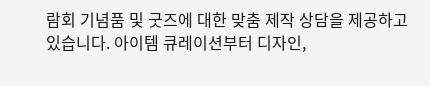람회 기념품 및 굿즈에 대한 맞춤 제작 상담을 제공하고 있습니다. 아이템 큐레이션부터 디자인,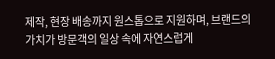제작, 현장 배송까지 원스톱으로 지원하며, 브랜드의 가치가 방문객의 일상 속에 자연스럽게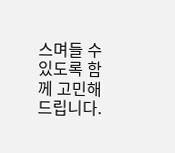스며들 수 있도록 함께 고민해 드립니다.